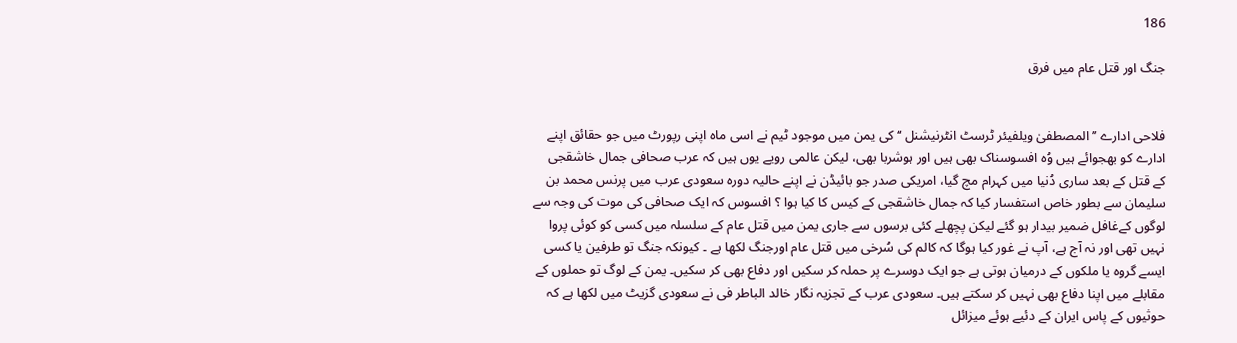186

جنگ اور قتل عام میں فرق


فلاحی ادارے ’’ المصطفیٰ ویلفیئر ٹرسٹ انٹرنیشنل ‘‘ کی یمن میں موجود ٹیم نے اسی ماہ اپنی رپورٹ میں جو حقائق اپنے ادارے کو بھجوائے ہیں وُہ افسوسناک بھی ہیں اور ہوشربا بھی، لیکن عالمی رویے یوں ہیں کہ عرب صحافی جمال خاشقجی کے قتل کے بعد ساری دُنیا میں کہرام مچ گیا، امریکی صدر جو بائیڈن نے اپنے حالیہ دورہ سعودی عرب میں پرنس محمد بن سلیمان سے بطور خاص استفسار کیا کہ جمال خاشقجی کے کیس کا کیا ہوا ؟ افسوس کہ ایک صحافی کی موت کی وجہ سے لوگوں کےغافل ضمیر بیدار ہو گئے لیکن پچھلے کئی برسوں سے جاری یمن میں قتل عام کے سلسلہ میں کسی کو کوئی پروا نہیں تھی اور نہ آج ہے، آپ نے غور کیا ہوگا کہ کالم کی سُرخی میں قتل عام اورجنگ لکھا ہے ۔ کیونکہ جنگ تو طرفین یا کسی ایسے گروہ یا ملکوں کے درمیان ہوتی ہے جو ایک دوسرے پر حملہ کر سکیں اور دفاع بھی کر سکیں۔ یمن کے لوگ تو حملوں کے مقابلے میں اپنا دفاع بھی نہیں کر سکتے ہیں۔ سعودی عرب کے تجزیہ نگار خالد الباطر فی نے سعودی گزیٹ میں لکھا ہے کہ حوثیوں کے پاس ایران کے دئیے ہوئے میزائل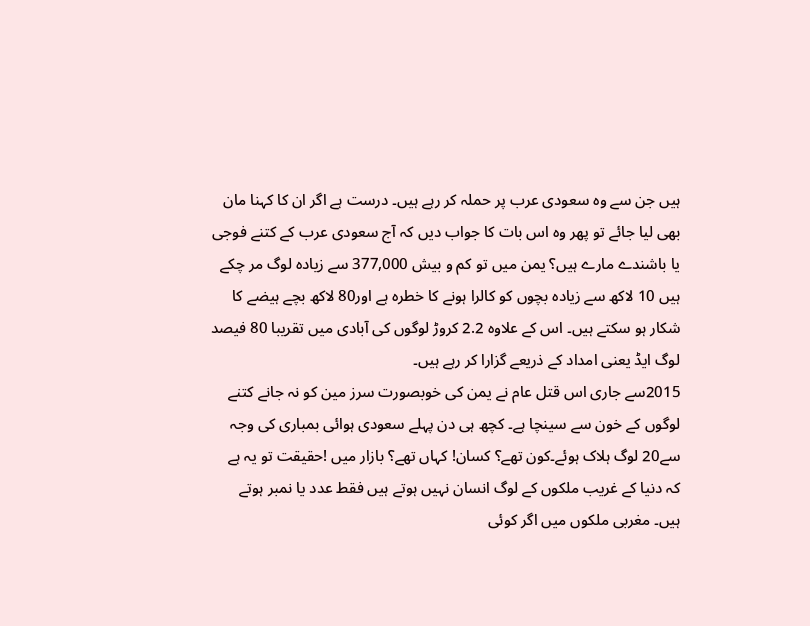ہیں جن سے وہ سعودی عرب پر حملہ کر رہے ہیں۔ درست ہے اگر ان کا کہنا مان بھی لیا جائے تو پھر وہ اس بات کا جواب دیں کہ آج سعودی عرب کے کتنے فوجی یا باشندے مارے ہیں؟ یمن میں تو کم و بیش 377,000 سے زیادہ لوگ مر چکے ہیں 10 لاکھ سے زیادہ بچوں کو کالرا ہونے کا خطرہ ہے اور80 لاکھ بچے ہیضے کا شکار ہو سکتے ہیں۔ اس کے علاوہ 2.2 کروڑ لوگوں کی آبادی میں تقریبا 80 فیصد لوگ ایڈ یعنی امداد کے ذریعے گزارا کر رہے ہیں۔
2015سے جاری اس قتل عام نے یمن کی خوبصورت سرز مین کو نہ جانے کتنے لوگوں کے خون سے سینچا ہے۔ کچھ ہی دن پہلے سعودی ہوائی بمباری کی وجہ سے20 لوگ ہلاک ہوئے۔کون تھے؟ کسان! کہاں تھے؟ بازار میں !حقیقت تو یہ ہے کہ دنیا کے غریب ملکوں کے لوگ انسان نہیں ہوتے ہیں فقط عدد یا نمبر ہوتے ہیں۔ مغربی ملکوں میں اگر کوئی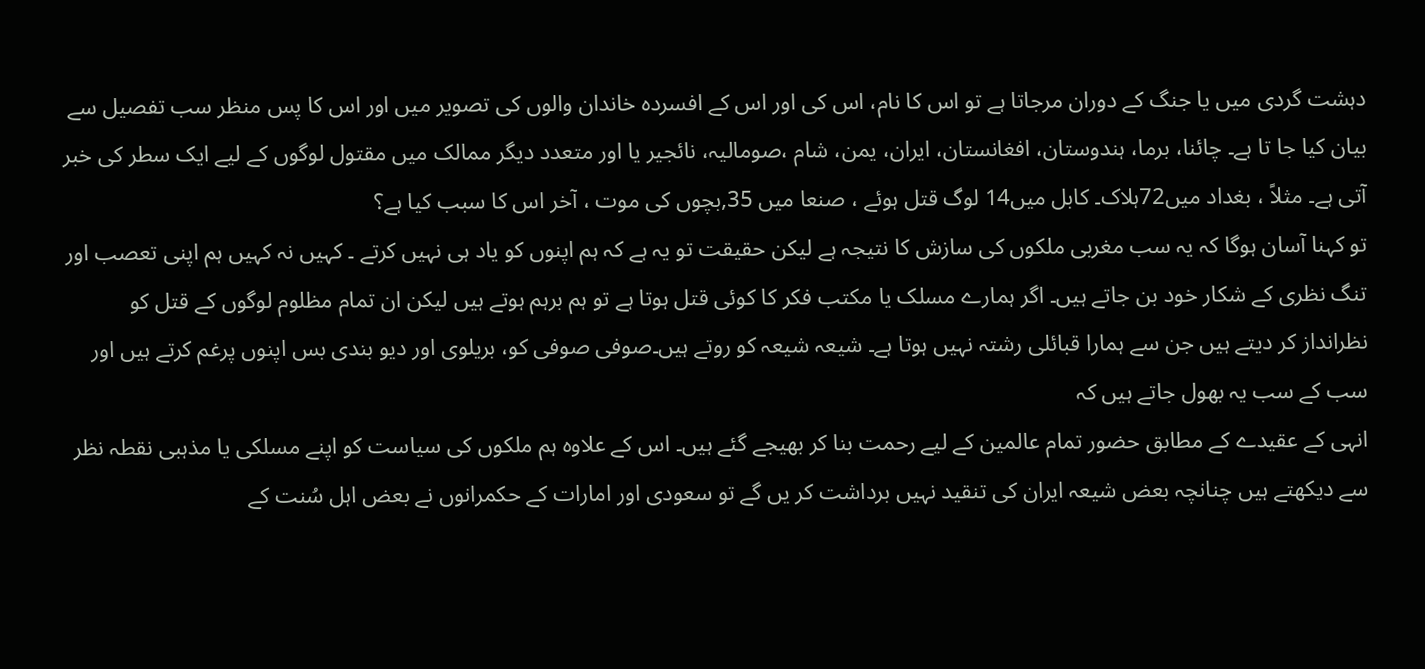دہشت گردی میں یا جنگ کے دوران مرجاتا ہے تو اس کا نام، اس کی اور اس کے افسردہ خاندان والوں کی تصویر میں اور اس کا پس منظر سب تفصیل سے بیان کیا جا تا ہے۔ چائنا، برما، ہندوستان، افغانستان، ایران، یمن، شام ،صومالیہ، نائجیر یا اور متعدد دیگر ممالک میں مقتول لوگوں کے لیے ایک سطر کی خبر آتی ہے۔ مثلاً ، بغداد میں72ہلاک۔ کابل میں14 لوگ قتل ہوئے ، صنعا میں 35,بچوں کی موت ، آخر اس کا سبب کیا ہے؟
تو کہنا آسان ہوگا کہ یہ سب مغربی ملکوں کی سازش کا نتیجہ ہے لیکن حقیقت تو یہ ہے کہ ہم اپنوں کو یاد ہی نہیں کرتے ۔ کہیں نہ کہیں ہم اپنی تعصب اور تنگ نظری کے شکار خود بن جاتے ہیں۔ اگر ہمارے مسلک یا مکتب فکر کا کوئی قتل ہوتا ہے تو ہم برہم ہوتے ہیں لیکن ان تمام مظلوم لوگوں کے قتل کو نظرانداز کر دیتے ہیں جن سے ہمارا قبائلی رشتہ نہیں ہوتا ہے۔ شیعہ شیعہ کو روتے ہیں۔صوفی صوفی کو، بریلوی اور دیو بندی بس اپنوں پرغم کرتے ہیں اور سب کے سب یہ بھول جاتے ہیں کہ
انہی کے عقیدے کے مطابق حضور تمام عالمین کے لیے رحمت بنا کر بھیجے گئے ہیں۔ اس کے علاوہ ہم ملکوں کی سیاست کو اپنے مسلکی یا مذہبی نقطہ نظر سے دیکھتے ہیں چنانچہ بعض شیعہ ایران کی تنقید نہیں برداشت کر یں گے تو سعودی اور امارات کے حکمرانوں نے بعض اہل سُنت کے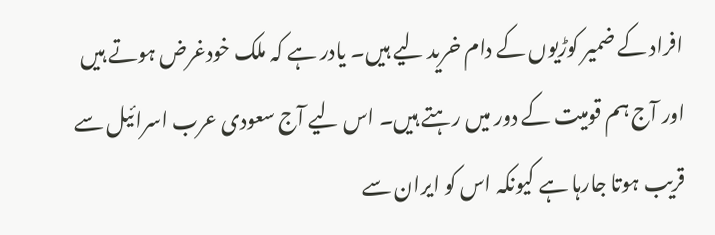افراد کے ضمیر کوڑیوں کے دام خرید لیے ہیں۔ یادر ہے کہ ملک خودغرض ہوتے ہیں اور آج ہم قومیت کے دور میں رہتے ہیں۔ اس لیے آج سعودی عرب اسرائیل سے قریب ہوتا جارہا ہے کیونکہ اس کو ایران سے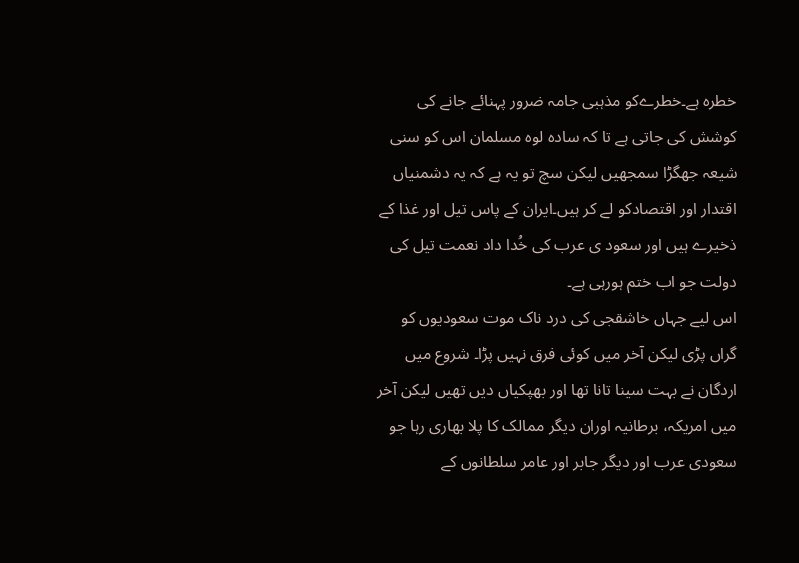خطرہ ہے۔خطرےکو مذہبی جامہ ضرور پہنائے جانے کی کوشش کی جاتی ہے تا کہ سادہ لوہ مسلمان اس کو سنی شیعہ جھگڑا سمجھیں لیکن سچ تو یہ ہے کہ یہ دشمنیاں اقتدار اور اقتصادکو لے کر ہیں۔ایران کے پاس تیل اور غذا کے ذخیرے ہیں اور سعود ی عرب کی خُدا داد نعمت تیل کی دولت جو اب ختم ہورہی ہے۔
اس لیے جہاں خاشقجی کی درد ناک موت سعودیوں کو گراں پڑی لیکن آخر میں کوئی فرق نہیں پڑا۔ شروع میں اردگان نے بہت سینا تانا تھا اور بھپکیاں دیں تھیں لیکن آخر میں امریکہ، برطانیہ اوران دیگر ممالک کا پلا بھاری رہا جو سعودی عرب اور دیگر جابر اور عامر سلطانوں کے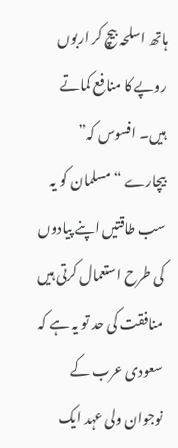ہاتھ اسلحہ بیچ کر اربوں روپے کا منافع کماتے ہیں۔ افسوس کہ” بیچارے “مسلمان کو یہ سب طاقتیں اپنے پیادوں کی طرح استعمال کرتی ہیں منافقت کی حد تو یہ ہے کہ سعودی عرب کے نوجوان ولی عہد ایک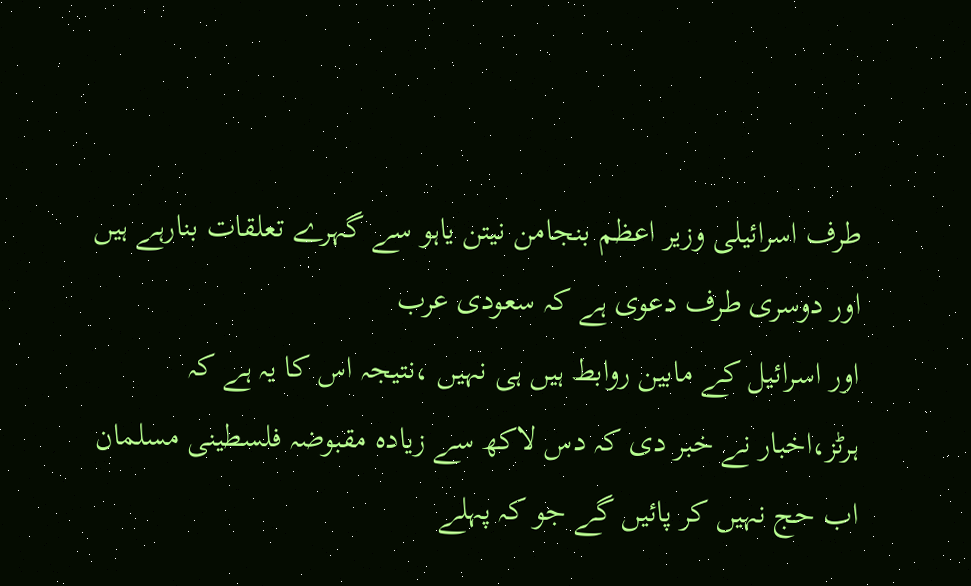طرف اسرائیلی وزیر اعظم بنجامن نیتن یاہو سے گہرے تعلقات بنارہے ہیں اور دوسری طرف دعوی ہے کہ سعودی عرب
اور اسرائیل کے مابین روابط ہیں ہی نہیں ،نتیجہ اس کا یہ ہے کہ ہرٹز،اخبار نے خبر دی کہ دس لاکھ سے زیادہ مقبوضہ فلسطینی مسلمان اب حج نہیں کر پائیں گے جو کہ پہلے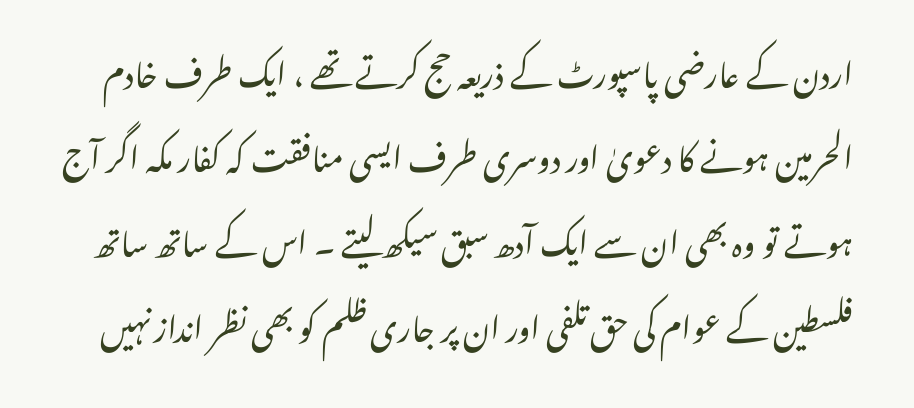اردن کے عارضی پاسپورٹ کے ذریعہ حج کرتے تھے ، ایک طرف خادم الحرمین ہونے کا دعویٰ اور دوسری طرف ایسی منافقت کہ کفار مکہ اگر آج ہوتے تو وہ بھی ان سے ایک آدھ سبق سیکھ لیتے ۔ اس کے ساتھ ساتھ فلسطین کے عوام کی حق تلفی اور ان پر جاری ظلم کو بھی نظر انداز نہیں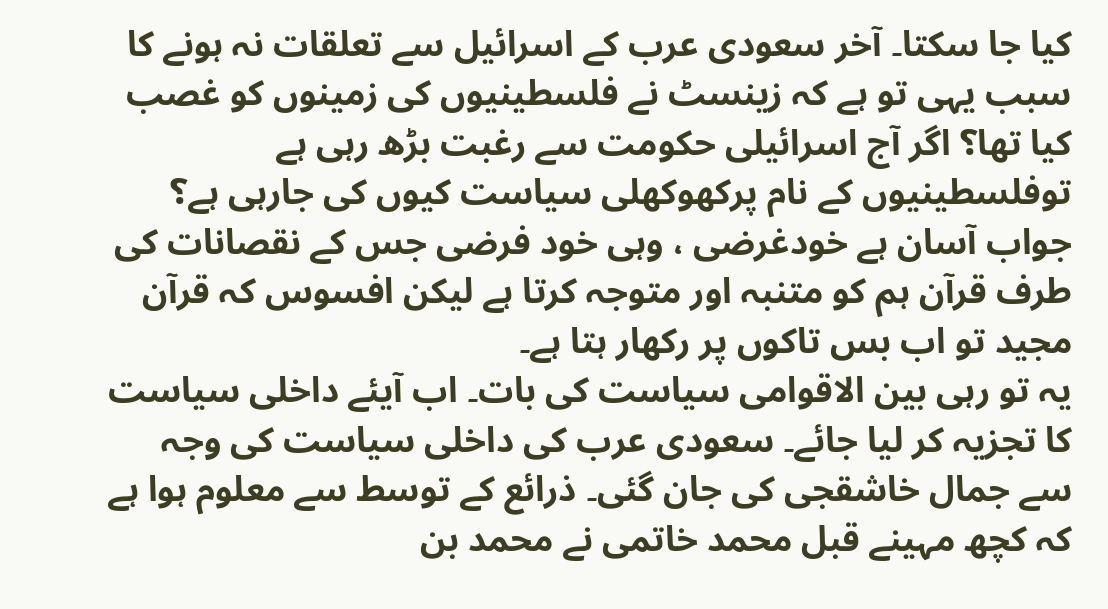کیا جا سکتا۔ آخر سعودی عرب کے اسرائیل سے تعلقات نہ ہونے کا سبب یہی تو ہے کہ زینسٹ نے فلسطینیوں کی زمینوں کو غصب کیا تھا؟ اگر آج اسرائیلی حکومت سے رغبت بڑھ رہی ہے توفلسطینیوں کے نام پرکھوکھلی سیاست کیوں کی جارہی ہے؟ جواب آسان ہے خودغرضی ، وہی خود فرضی جس کے نقصانات کی طرف قرآن ہم کو متنبہ اور متوجہ کرتا ہے لیکن افسوس کہ قرآن مجید تو اب بس تاکوں پر رکھار ہتا ہے۔
یہ تو رہی بین الاقوامی سیاست کی بات۔ اب آیئے داخلی سیاست کا تجزیہ کر لیا جائے۔ سعودی عرب کی داخلی سیاست کی وجہ سے جمال خاشقجی کی جان گئی۔ ذرائع کے توسط سے معلوم ہوا ہے کہ کچھ مہینے قبل محمد خاتمی نے محمد بن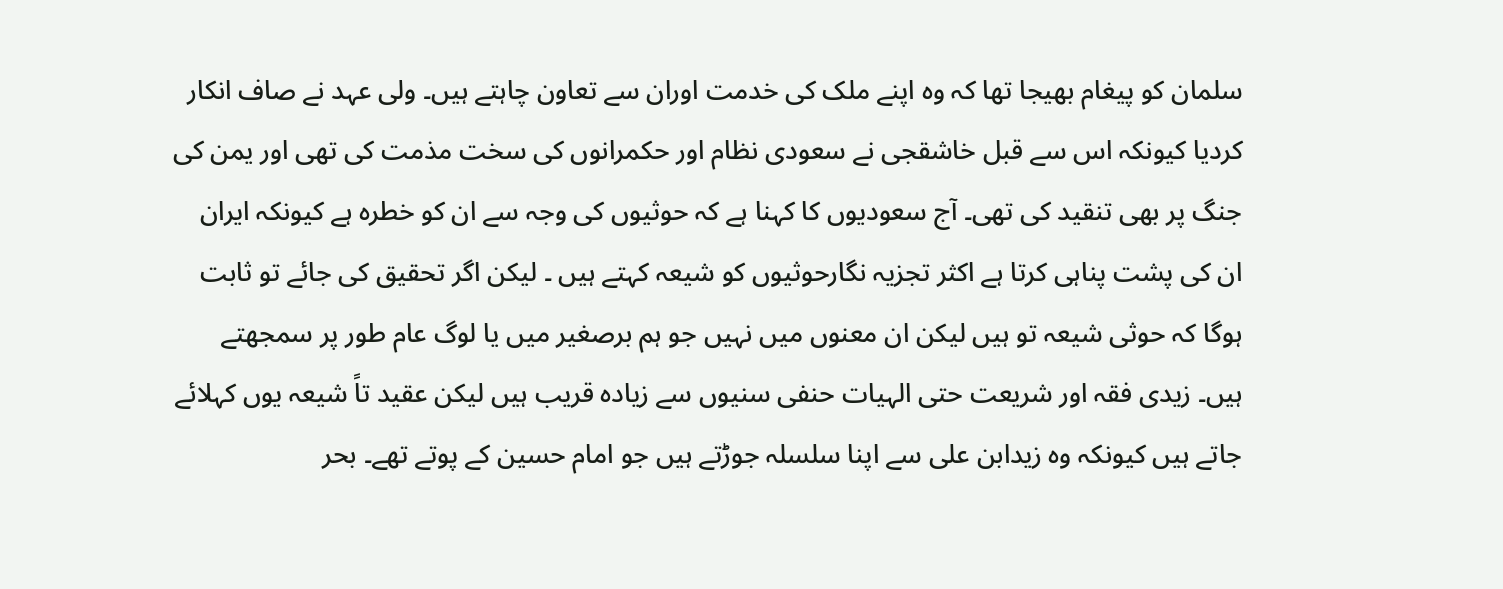سلمان کو پیغام بھیجا تھا کہ وہ اپنے ملک کی خدمت اوران سے تعاون چاہتے ہیں۔ ولی عہد نے صاف انکار کردیا کیونکہ اس سے قبل خاشقجی نے سعودی نظام اور حکمرانوں کی سخت مذمت کی تھی اور یمن کی جنگ پر بھی تنقید کی تھی۔ آج سعودیوں کا کہنا ہے کہ حوثیوں کی وجہ سے ان کو خطرہ ہے کیونکہ ایران ان کی پشت پناہی کرتا ہے اکثر تجزیہ نگارحوثیوں کو شیعہ کہتے ہیں ۔ لیکن اگر تحقیق کی جائے تو ثابت ہوگا کہ حوثی شیعہ تو ہیں لیکن ان معنوں میں نہیں جو ہم برصغیر میں یا لوگ عام طور پر سمجھتے ہیں۔ زیدی فقہ اور شریعت حتی الہیات حنفی سنیوں سے زیادہ قریب ہیں لیکن عقید تاً شیعہ یوں کہلائے جاتے ہیں کیونکہ وہ زیدابن علی سے اپنا سلسلہ جوڑتے ہیں جو امام حسین کے پوتے تھے۔ بحر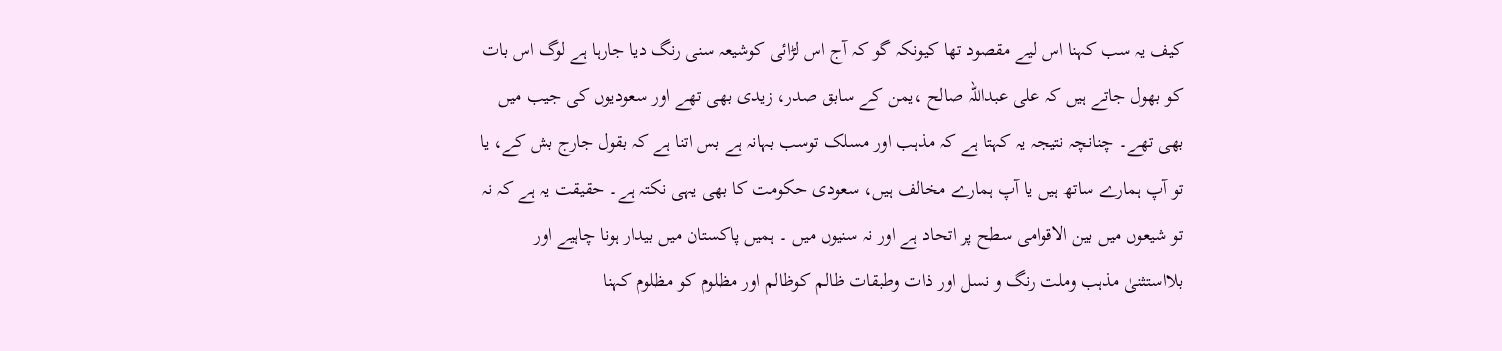کیف یہ سب کہنا اس لیے مقصود تھا کیونکہ گو کہ آج اس لڑائی کوشیعہ سنی رنگ دیا جارہا ہے لوگ اس بات کو بھول جاتے ہیں کہ علی عبداللہ صالح ،یمن کے سابق صدر، زیدی بھی تھے اور سعودیوں کی جیب میں بھی تھے۔ چنانچہ نتیجہ یہ کہتا ہے کہ مذہب اور مسلک توسب بہانہ ہے بس اتنا ہے کہ بقول جارج بش کے، یا تو آپ ہمارے ساتھ ہیں یا آپ ہمارے مخالف ہیں، سعودی حکومت کا بھی یہی نکتہ ہے۔ حقیقت یہ ہے کہ نہ تو شیعوں میں بین الاقوامی سطح پر اتحاد ہے اور نہ سنیوں میں ۔ ہمیں پاکستان میں بیدار ہونا چاہیے اور بلااستثنیٰ مذہب وملت رنگ و نسل اور ذات وطبقات ظالم کوظالم اور مظلوم کو مظلوم کہنا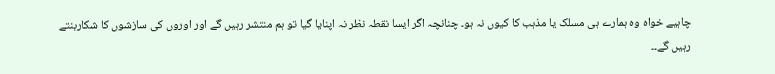چاہیے خواہ وہ ہمارے ہی مسلک یا مذہب کا کیوں نہ ہو۔ چنانچہ اگر ایسا نقطہ نظر نہ اپنایا گیا تو ہم منتشر رہیں گے اور اوروں کی سازشوں کا شکاربنتے رہیں گے۔۔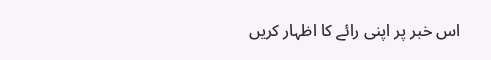اس خبر پر اپنی رائے کا اظہار کریں